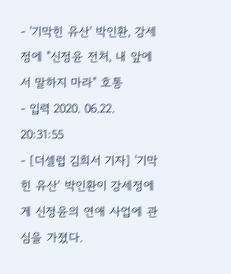- '기막힌 유산' 박인환, 강세정에 "신정윤 전처, 내 앞에서 말하지 마라" 호통
- 입력 2020. 06.22. 20:31:55
- [더셀럽 김희서 기자] '기막힌 유산‘ 박인환이 강세정에게 신정윤의 연애 사업에 관심을 가졌다.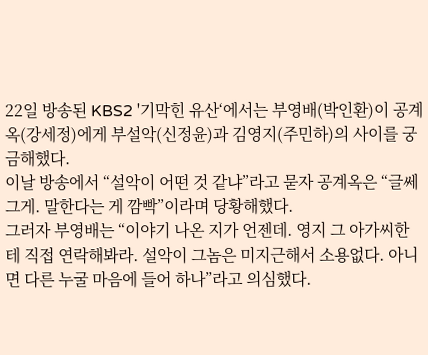22일 방송된 KBS2 '기막힌 유산‘에서는 부영배(박인환)이 공계옥(강세정)에게 부설악(신정윤)과 김영지(주민하)의 사이를 궁금해했다.
이날 방송에서 “설악이 어떤 것 같냐”라고 묻자 공계옥은 “글쎄 그게. 말한다는 게 깜빡”이라며 당황해했다.
그러자 부영배는 “이야기 나온 지가 언젠데. 영지 그 아가씨한테 직접 연락해봐라. 설악이 그놈은 미지근해서 소용없다. 아니면 다른 누굴 마음에 들어 하나”라고 의심했다.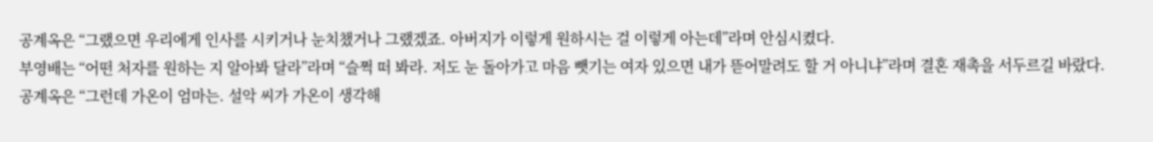공계옥은 “그랬으면 우리에게 인사를 시키거나 눈치챘거나 그랬겠죠. 아버지가 이렇게 원하시는 걸 이렇게 아는데”라며 안심시켰다.
부영배는 “어떤 처자를 원하는 지 알아봐 달라”라며 “슬쩍 떠 봐라. 저도 눈 돌아가고 마음 뺏기는 여자 있으면 내가 뜯어말려도 할 거 아니냐”라며 결혼 재촉을 서두르길 바랐다.
공계옥은 “그런데 가온이 엄마는. 설악 씨가 가온이 생각해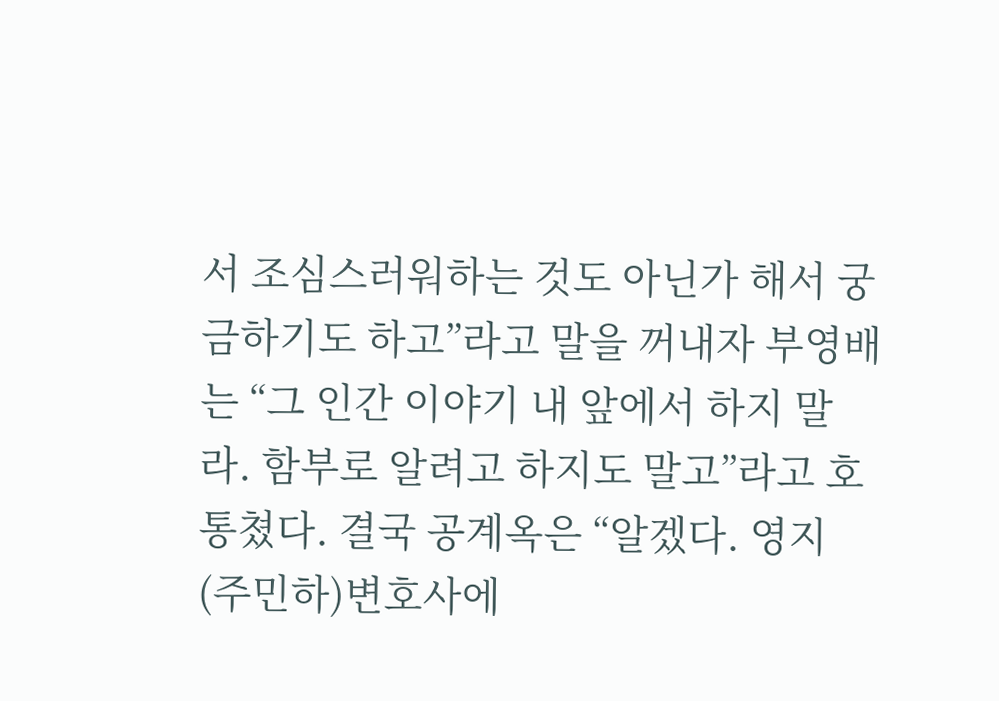서 조심스러워하는 것도 아닌가 해서 궁금하기도 하고”라고 말을 꺼내자 부영배는 “그 인간 이야기 내 앞에서 하지 말라. 함부로 알려고 하지도 말고”라고 호통쳤다. 결국 공계옥은 “알겠다. 영지(주민하)변호사에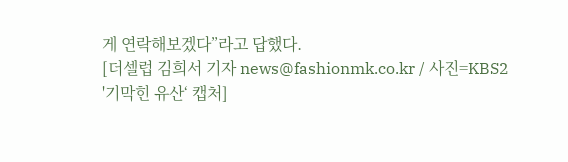게 연락해보겠다”라고 답했다.
[더셀럽 김희서 기자 news@fashionmk.co.kr / 사진=KBS2 '기막힌 유산‘ 캡처]